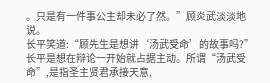。只是有一件事公主却未必了然。”顾炎武淡淡地说。
长平笑道:“顾先生是想讲‘汤武受命’的故事吗?”
长平是想在辩论一开始就占据主动。所谓“汤武受命”,是指圣主贤君承接天意,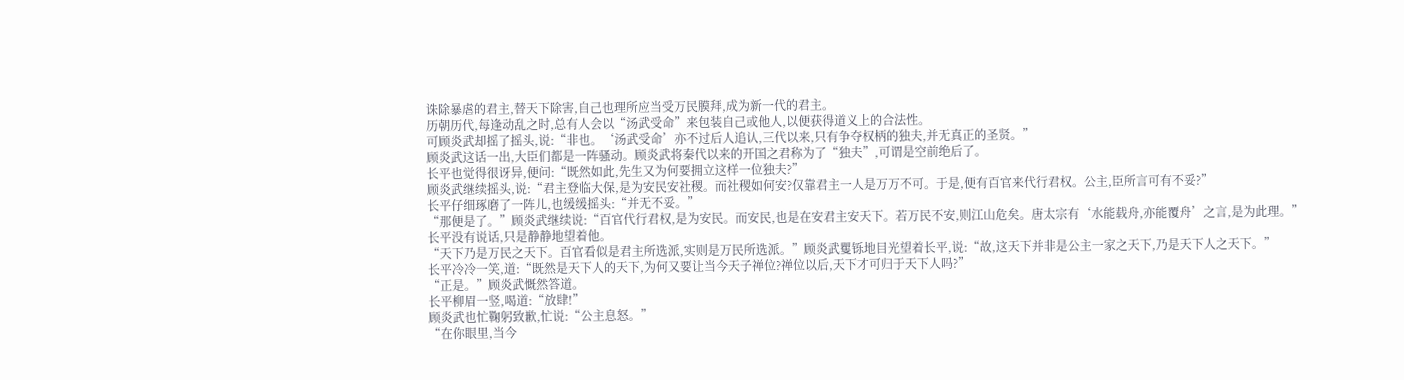诛除暴虐的君主,替天下除害,自己也理所应当受万民膜拜,成为新一代的君主。
历朝历代,每逢动乱之时,总有人会以“汤武受命”来包装自己或他人,以便获得道义上的合法性。
可顾炎武却摇了摇头,说:“非也。‘汤武受命’亦不过后人追认,三代以来,只有争夺权柄的独夫,并无真正的圣贤。”
顾炎武这话一出,大臣们都是一阵骚动。顾炎武将秦代以来的开国之君称为了“独夫”,可谓是空前绝后了。
长平也觉得很讶异,便问:“既然如此,先生又为何要拥立这样一位独夫?”
顾炎武继续摇头,说:“君主登临大保,是为安民安社稷。而社稷如何安?仅靠君主一人是万万不可。于是,便有百官来代行君权。公主,臣所言可有不妥?”
长平仔细琢磨了一阵儿,也缓缓摇头:“并无不妥。”
“那便是了。”顾炎武继续说:“百官代行君权,是为安民。而安民,也是在安君主安天下。若万民不安,则江山危矣。唐太宗有‘水能载舟,亦能覆舟’之言,是为此理。”
长平没有说话,只是静静地望着他。
“天下乃是万民之天下。百官看似是君主所选派,实则是万民所选派。”顾炎武矍铄地目光望着长平,说:“故,这天下并非是公主一家之天下,乃是天下人之天下。”
长平冷冷一笑,道:“既然是天下人的天下,为何又要让当今天子禅位?禅位以后,天下才可归于天下人吗?”
“正是。”顾炎武慨然答道。
长平柳眉一竖,喝道:“放肆!”
顾炎武也忙鞠躬致歉,忙说:“公主息怒。”
“在你眼里,当今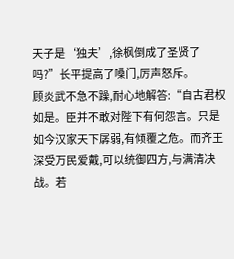天子是‘独夫’,徐枫倒成了圣贤了吗?”长平提高了嗓门,厉声怒斥。
顾炎武不急不躁,耐心地解答:“自古君权如是。臣并不敢对陛下有何怨言。只是如今汉家天下孱弱,有倾覆之危。而齐王深受万民爱戴,可以统御四方,与满清决战。若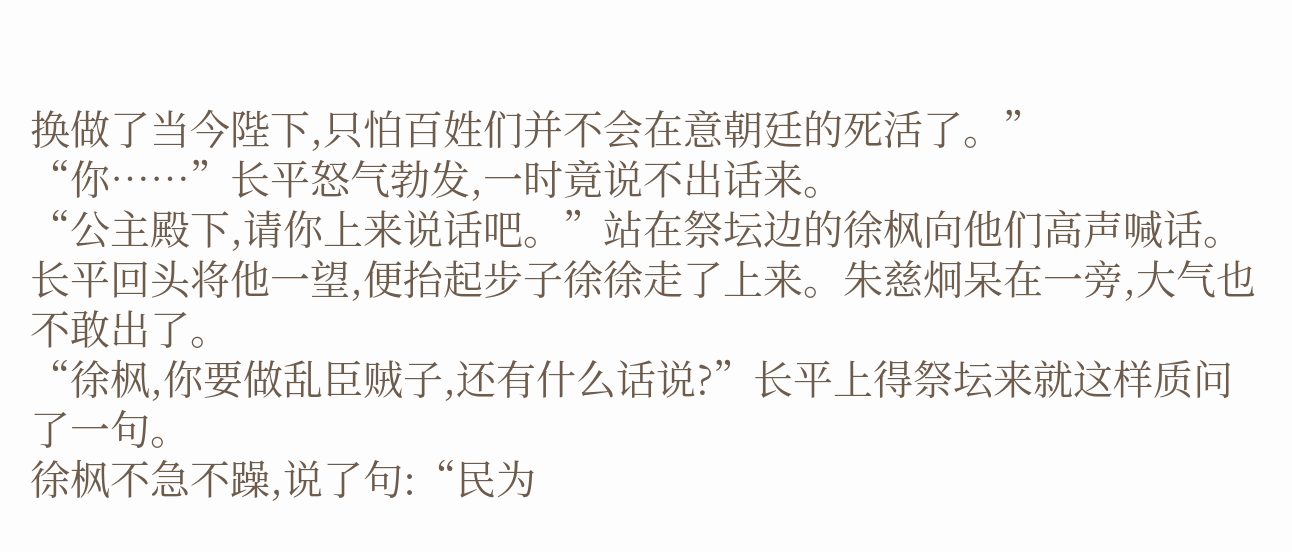换做了当今陛下,只怕百姓们并不会在意朝廷的死活了。”
“你……”长平怒气勃发,一时竟说不出话来。
“公主殿下,请你上来说话吧。”站在祭坛边的徐枫向他们高声喊话。
长平回头将他一望,便抬起步子徐徐走了上来。朱慈炯呆在一旁,大气也不敢出了。
“徐枫,你要做乱臣贼子,还有什么话说?”长平上得祭坛来就这样质问了一句。
徐枫不急不躁,说了句:“民为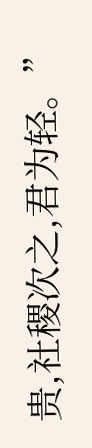贵,社稷次之,君为轻。”